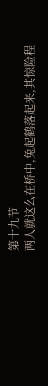第十九节
两人就这么在桥中,兔起鹤落起来,其惊险程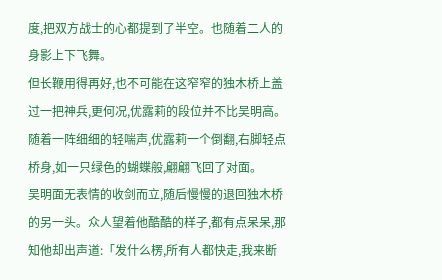度,把双方战士的心都提到了半空。也随着二人的身影上下飞舞。
但长鞭用得再好,也不可能在这窄窄的独木桥上盖过一把神兵,更何况,优露莉的段位并不比吴明高。
随着一阵细细的轻喘声,优露莉一个倒翻,右脚轻点桥身,如一只绿色的蝴蝶般,翩翩飞回了对面。
吴明面无表情的收剑而立,随后慢慢的退回独木桥的另一头。众人望着他酷酷的样子,都有点呆呆,那知他却出声道:「发什么楞,所有人都快走,我来断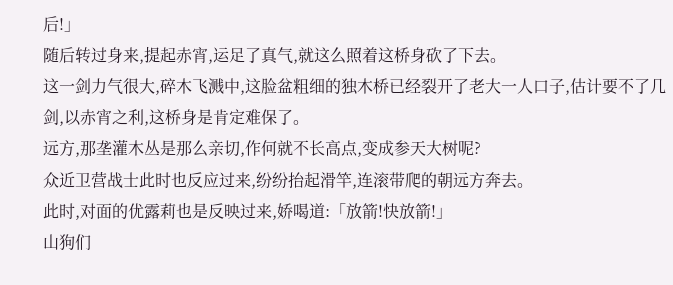后!」
随后转过身来,提起赤宵,运足了真气,就这么照着这桥身砍了下去。
这一剑力气很大,碎木飞溅中,这脸盆粗细的独木桥已经裂开了老大一人口子,估计要不了几剑,以赤宵之利,这桥身是肯定难保了。
远方,那垄灌木丛是那么亲切,作何就不长高点,变成参天大树呢?
众近卫营战士此时也反应过来,纷纷抬起滑竿,连滚带爬的朝远方奔去。
此时,对面的优露莉也是反映过来,娇喝道:「放箭!快放箭!」
山狗们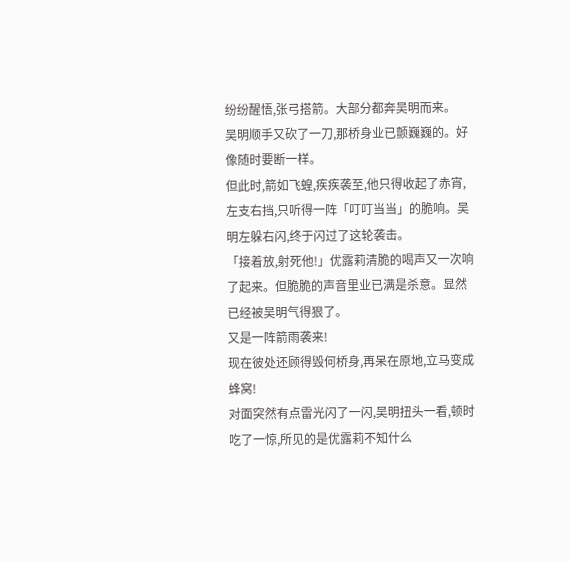纷纷醒悟,张弓搭箭。大部分都奔吴明而来。
吴明顺手又砍了一刀,那桥身业已颤巍巍的。好像随时要断一样。
但此时,箭如飞蝗,疾疾袭至,他只得收起了赤宵,左支右挡,只听得一阵「叮叮当当」的脆响。吴明左躲右闪,终于闪过了这轮袭击。
「接着放,射死他!」优露莉清脆的喝声又一次响了起来。但脆脆的声音里业已满是杀意。显然已经被吴明气得狠了。
又是一阵箭雨袭来!
现在彼处还顾得毁何桥身,再呆在原地,立马变成蜂窝!
对面突然有点雷光闪了一闪,吴明扭头一看,顿时吃了一惊,所见的是优露莉不知什么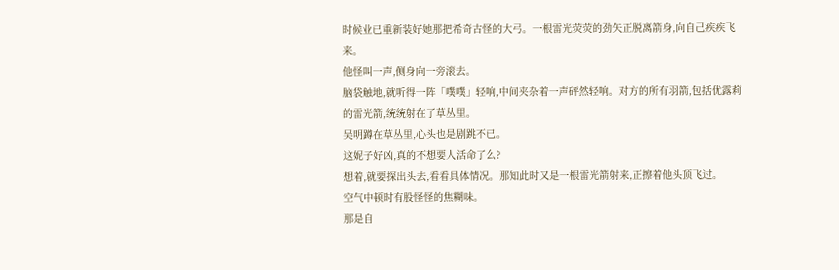时候业已重新装好她那把希奇古怪的大弓。一根雷光荧荧的劲矢正脱离箭身,向自己疾疾飞来。
他怪叫一声,侧身向一旁滚去。
脑袋触地,就听得一阵「噗噗」轻响,中间夹杂着一声砰然轻响。对方的所有羽箭,包括优露莉的雷光箭,统统射在了草丛里。
吴明蹲在草丛里,心头也是剧跳不已。
这妮子好凶,真的不想要人活命了么?
想着,就要探出头去,看看具体情况。那知此时又是一根雷光箭射来,正擦着他头顶飞过。
空气中顿时有股怪怪的焦糊味。
那是自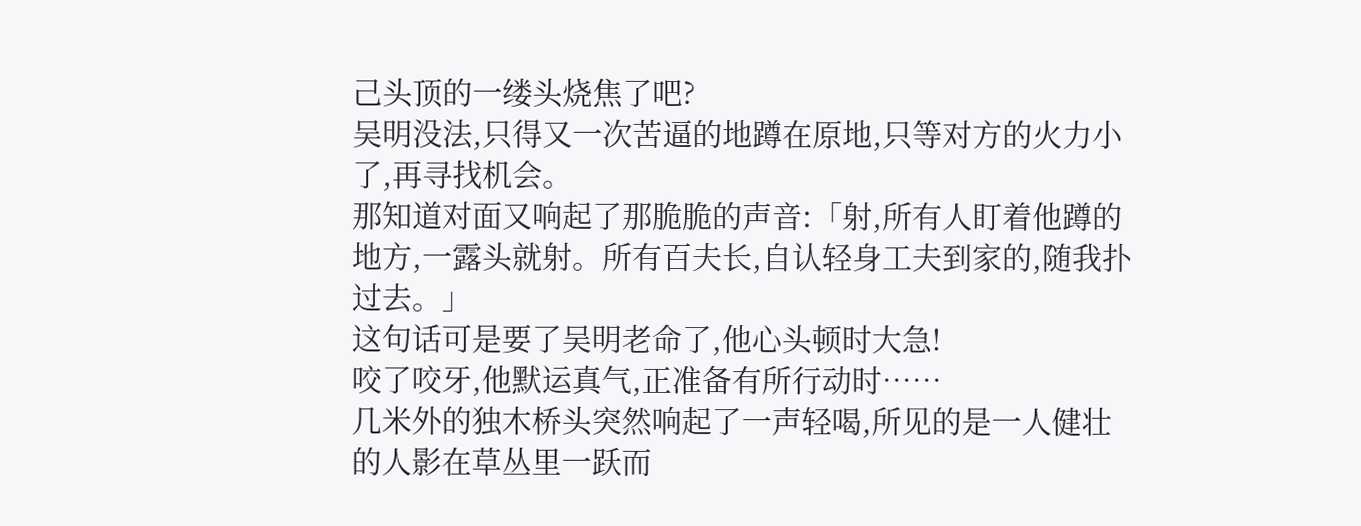己头顶的一缕头烧焦了吧?
吴明没法,只得又一次苦逼的地蹲在原地,只等对方的火力小了,再寻找机会。
那知道对面又响起了那脆脆的声音:「射,所有人盯着他蹲的地方,一露头就射。所有百夫长,自认轻身工夫到家的,随我扑过去。」
这句话可是要了吴明老命了,他心头顿时大急!
咬了咬牙,他默运真气,正准备有所行动时……
几米外的独木桥头突然响起了一声轻喝,所见的是一人健壮的人影在草丛里一跃而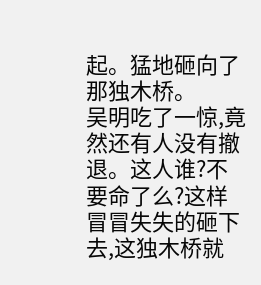起。猛地砸向了那独木桥。
吴明吃了一惊,竟然还有人没有撤退。这人谁?不要命了么?这样冒冒失失的砸下去,这独木桥就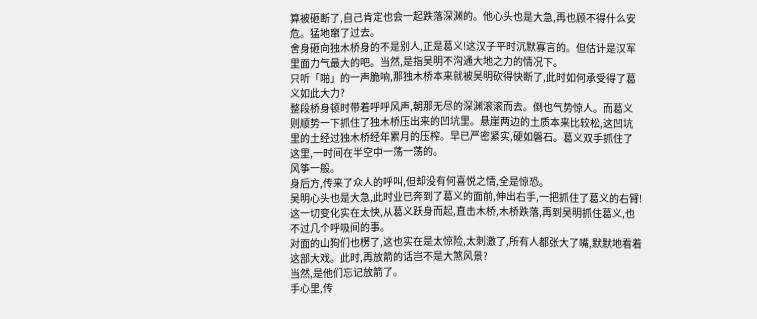算被砸断了,自己肯定也会一起跌落深渊的。他心头也是大急,再也顾不得什么安危。猛地窜了过去。
舍身砸向独木桥身的不是别人,正是葛义!这汉子平时沉默寡言的。但估计是汉军里面力气最大的吧。当然,是指吴明不沟通大地之力的情况下。
只听「啪」的一声脆响,那独木桥本来就被吴明砍得快断了,此时如何承受得了葛义如此大力?
整段桥身顿时带着呼呼风声,朝那无尽的深渊滚滚而去。倒也气势惊人。而葛义则顺势一下抓住了独木桥压出来的凹坑里。悬崖两边的土质本来比较松,这凹坑里的土经过独木桥经年累月的压榨。早已严密紧实,硬如磐石。葛义双手抓住了这里,一时间在半空中一荡一荡的。
风筝一般。
身后方,传来了众人的呼叫,但却没有何喜悦之情,全是惊恐。
吴明心头也是大急,此时业已奔到了葛义的面前,伸出右手,一把抓住了葛义的右臂!
这一切变化实在太快,从葛义跃身而起,直击木桥,木桥跌落,再到吴明抓住葛义,也不过几个呼吸间的事。
对面的山狗们也楞了,这也实在是太惊险,太刺激了,所有人都张大了嘴,默默地看着这部大戏。此时,再放箭的话岂不是大煞风景?
当然,是他们忘记放箭了。
手心里,传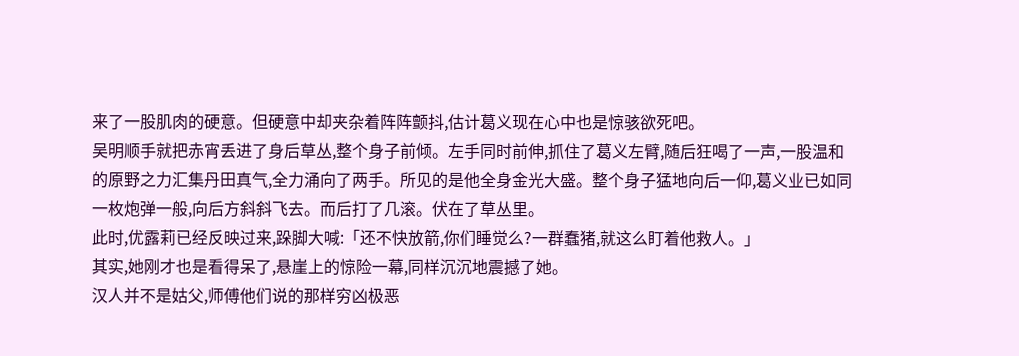来了一股肌肉的硬意。但硬意中却夹杂着阵阵颤抖,估计葛义现在心中也是惊骇欲死吧。
吴明顺手就把赤宵丢进了身后草丛,整个身子前倾。左手同时前伸,抓住了葛义左臂,随后狂喝了一声,一股温和的原野之力汇集丹田真气,全力涌向了两手。所见的是他全身金光大盛。整个身子猛地向后一仰,葛义业已如同一枚炮弹一般,向后方斜斜飞去。而后打了几滚。伏在了草丛里。
此时,优露莉已经反映过来,跺脚大喊:「还不快放箭,你们睡觉么?一群蠢猪,就这么盯着他救人。」
其实,她刚才也是看得呆了,悬崖上的惊险一幕,同样沉沉地震撼了她。
汉人并不是姑父,师傅他们说的那样穷凶极恶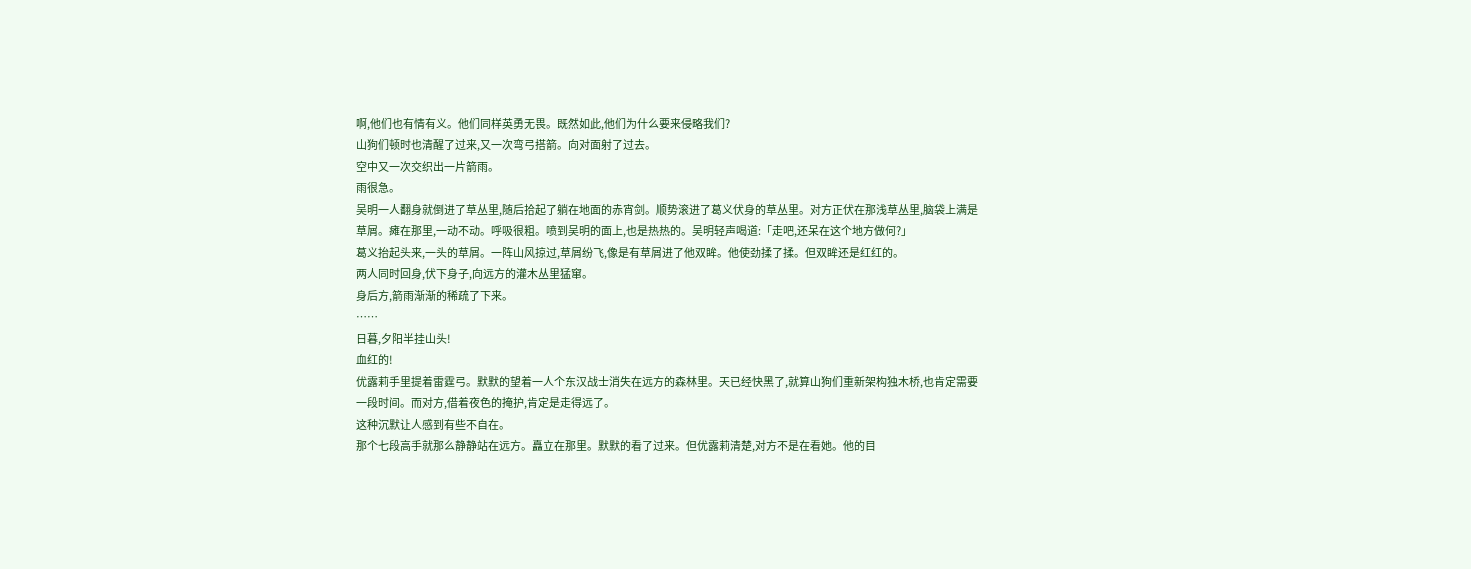啊,他们也有情有义。他们同样英勇无畏。既然如此,他们为什么要来侵略我们?
山狗们顿时也清醒了过来,又一次弯弓搭箭。向对面射了过去。
空中又一次交织出一片箭雨。
雨很急。
吴明一人翻身就倒进了草丛里,随后拾起了躺在地面的赤宵剑。顺势滚进了葛义伏身的草丛里。对方正伏在那浅草丛里,脑袋上满是草屑。瘫在那里,一动不动。呼吸很粗。喷到吴明的面上,也是热热的。吴明轻声喝道:「走吧,还呆在这个地方做何?」
葛义抬起头来,一头的草屑。一阵山风掠过,草屑纷飞,像是有草屑进了他双眸。他使劲揉了揉。但双眸还是红红的。
两人同时回身,伏下身子,向远方的灌木丛里猛窜。
身后方,箭雨渐渐的稀疏了下来。
……
日暮,夕阳半挂山头!
血红的!
优露莉手里提着雷霆弓。默默的望着一人个东汉战士消失在远方的森林里。天已经快黑了,就算山狗们重新架构独木桥,也肯定需要一段时间。而对方,借着夜色的掩护,肯定是走得远了。
这种沉默让人感到有些不自在。
那个七段高手就那么静静站在远方。矗立在那里。默默的看了过来。但优露莉清楚,对方不是在看她。他的目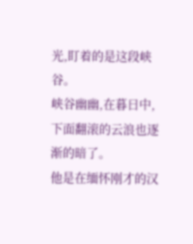光,盯着的是这段峡谷。
峡谷幽幽,在暮日中,下面翻滚的云浪也逐渐的暗了。
他是在缅怀刚才的汉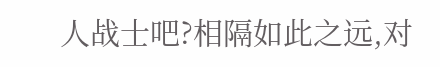人战士吧?相隔如此之远,对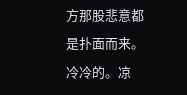方那股悲意都是扑面而来。
冷冷的。凉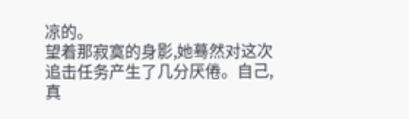凉的。
望着那寂寞的身影,她蓦然对这次追击任务产生了几分厌倦。自己,真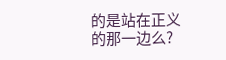的是站在正义的那一边么?